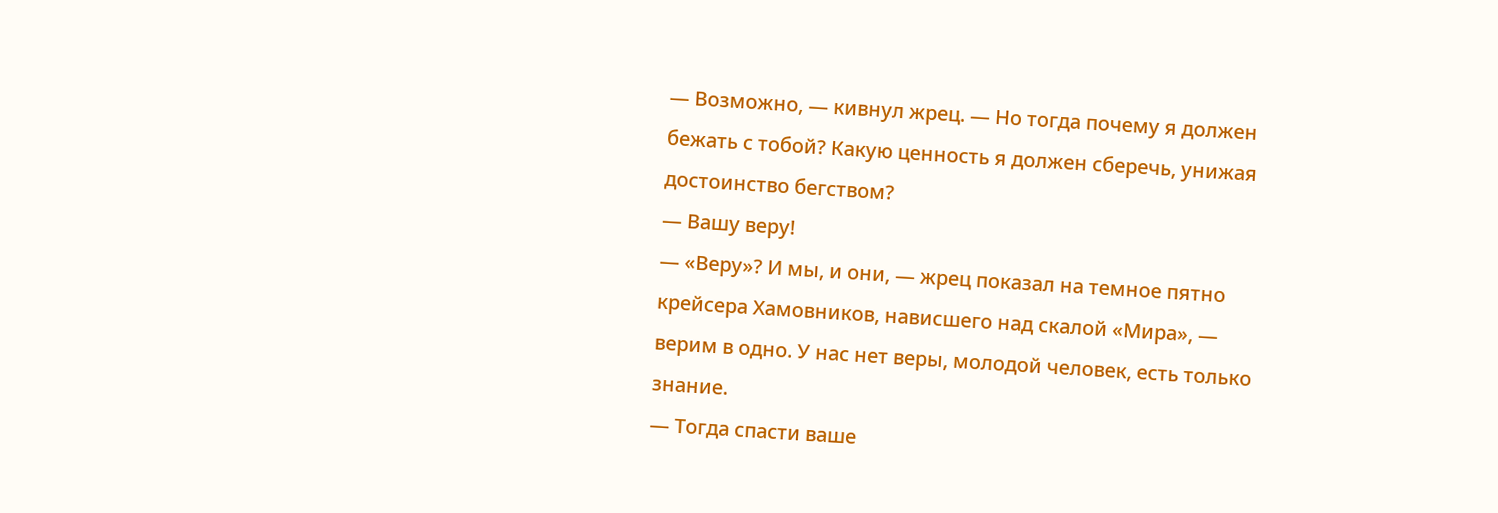— Возможно, — кивнул жрец. — Но тогда почему я должен бежать с тобой? Какую ценность я должен сберечь, унижая достоинство бегством?
— Вашу веру!
— «Веру»? И мы, и они, — жрец показал на темное пятно крейсера Хамовников, нависшего над скалой «Мира», — верим в одно. У нас нет веры, молодой человек, есть только знание.
— Тогда спасти ваше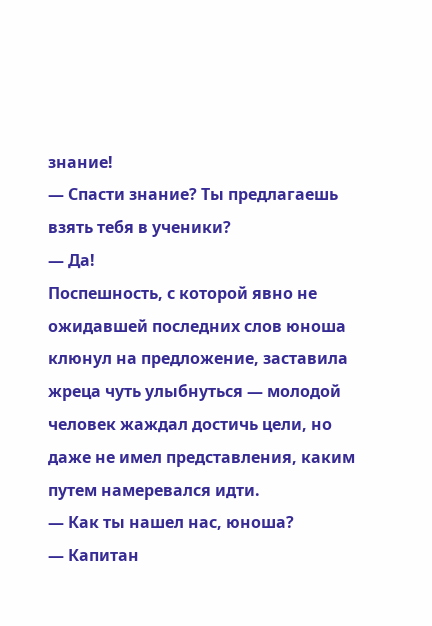знание!
— Спасти знание? Ты предлагаешь взять тебя в ученики?
— Да!
Поспешность, с которой явно не ожидавшей последних слов юноша клюнул на предложение, заставила жреца чуть улыбнуться — молодой человек жаждал достичь цели, но даже не имел представления, каким путем намеревался идти.
— Как ты нашел нас, юноша?
— Капитан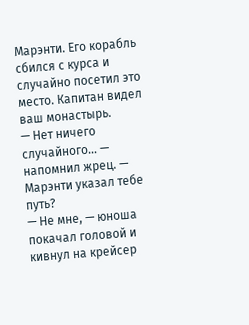Марэнти. Его корабль сбился с курса и случайно посетил это место. Капитан видел ваш монастырь.
— Нет ничего случайного… — напомнил жрец. — Марэнти указал тебе путь?
— Не мне, — юноша покачал головой и кивнул на крейсер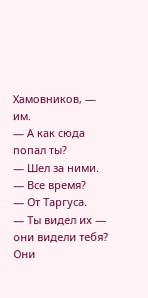Хамовников, — им.
— А как сюда попал ты?
— Шел за ними.
— Все время?
— От Таргуса.
— Ты видел их — они видели тебя? Они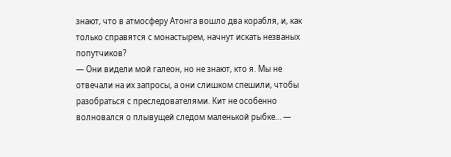знают, что в атмосферу Атонга вошло два корабля, и, как только справятся с монастырем, начнут искать незваных попутчиков?
— Они видели мой галеон, но не знают, кто я. Мы не отвечали на их запросы, а они слишком спешили, чтобы разобраться с преследователями. Кит не особенно волновался о плывущей следом маленькой рыбке… —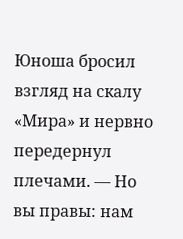Юноша бросил взгляд на скалу «Мира» и нервно передернул плечами. — Но вы правы: нам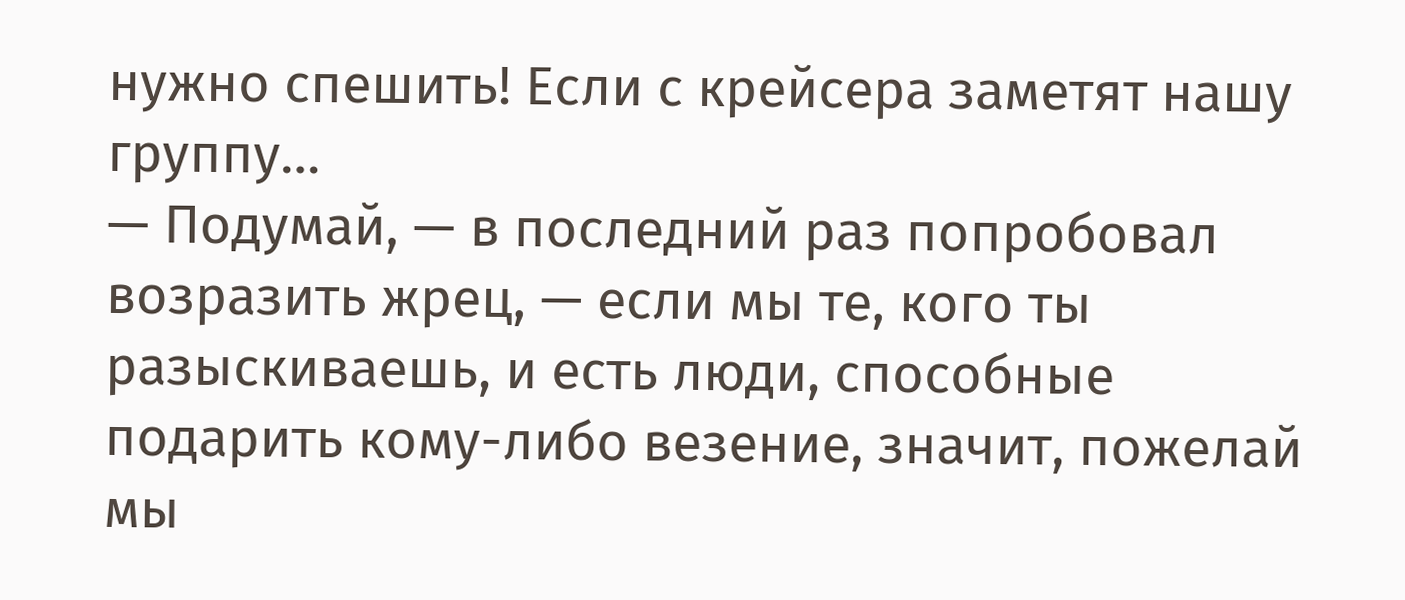нужно спешить! Если с крейсера заметят нашу группу…
— Подумай, — в последний раз попробовал возразить жрец, — если мы те, кого ты разыскиваешь, и есть люди, способные подарить кому-либо везение, значит, пожелай мы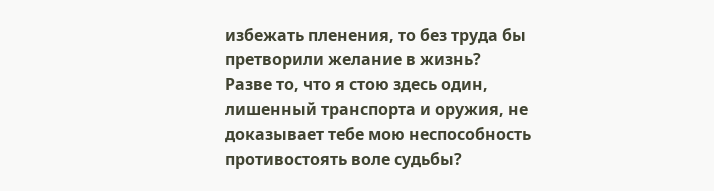избежать пленения, то без труда бы претворили желание в жизнь? Разве то, что я стою здесь один, лишенный транспорта и оружия, не доказывает тебе мою неспособность противостоять воле судьбы?